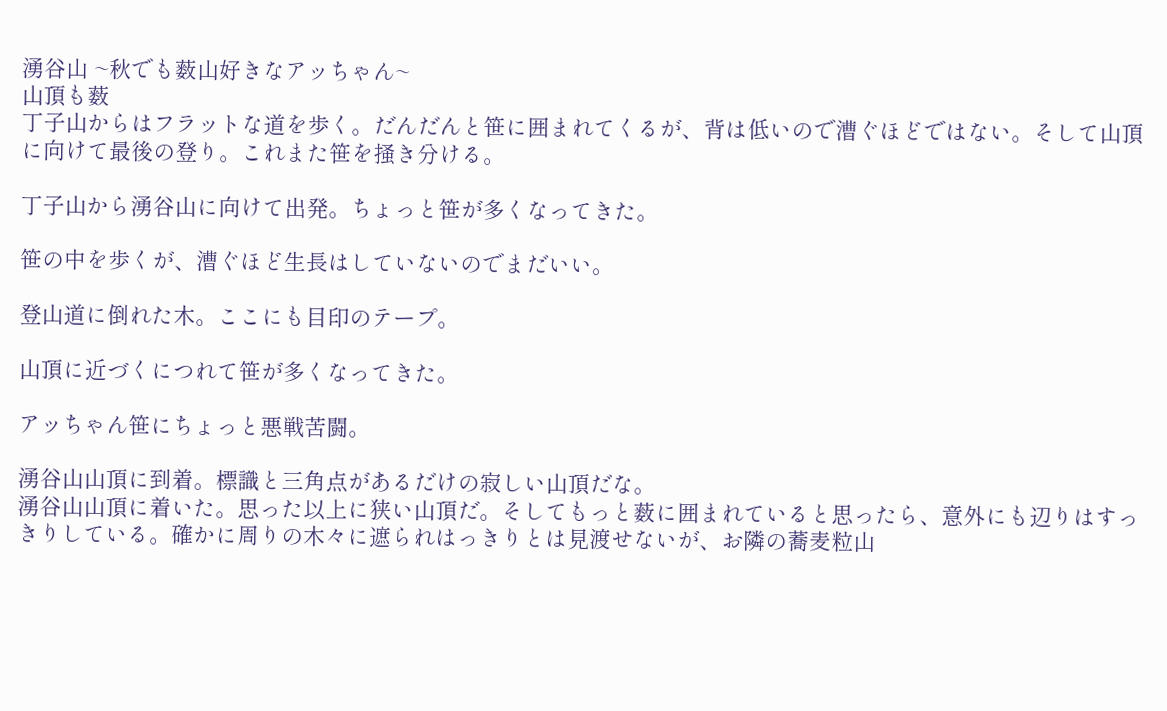湧谷山 ~秋でも薮山好きなアッちゃん~
山頂も薮
丁子山からはフラットな道を歩く。だんだんと笹に囲まれてくるが、背は低いので漕ぐほどではない。そして山頂に向けて最後の登り。これまた笹を掻き分ける。

丁子山から湧谷山に向けて出発。ちょっと笹が多くなってきた。

笹の中を歩くが、漕ぐほど生長はしていないのでまだいい。

登山道に倒れた木。ここにも目印のテープ。

山頂に近づくにつれて笹が多くなってきた。

アッちゃん笹にちょっと悪戦苦闘。

湧谷山山頂に到着。標識と三角点があるだけの寂しい山頂だな。
湧谷山山頂に着いた。思った以上に狭い山頂だ。そしてもっと薮に囲まれていると思ったら、意外にも辺りはすっきりしている。確かに周りの木々に遮られはっきりとは見渡せないが、お隣の蕎麦粒山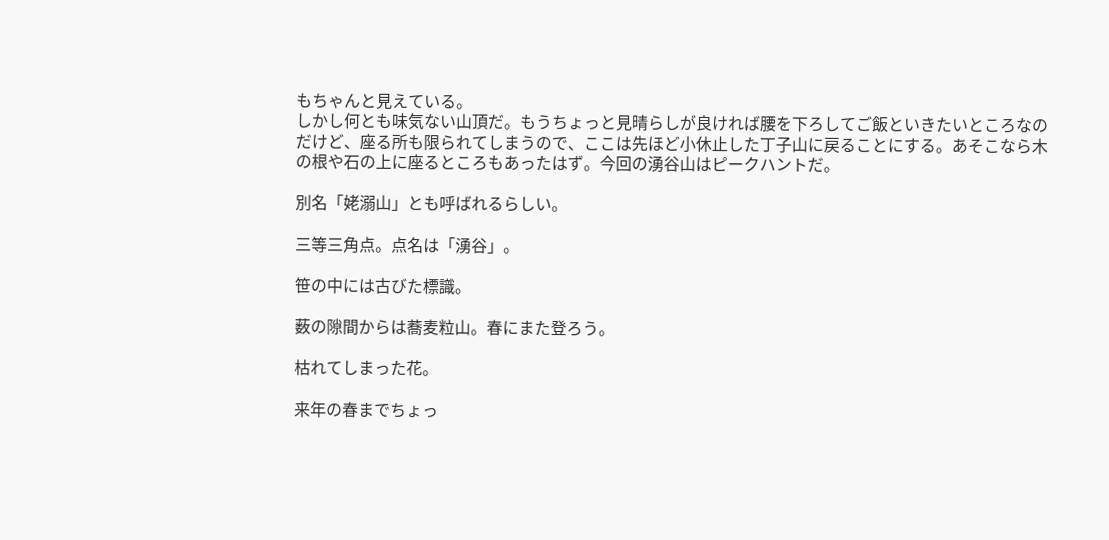もちゃんと見えている。
しかし何とも味気ない山頂だ。もうちょっと見晴らしが良ければ腰を下ろしてご飯といきたいところなのだけど、座る所も限られてしまうので、ここは先ほど小休止した丁子山に戻ることにする。あそこなら木の根や石の上に座るところもあったはず。今回の湧谷山はピークハントだ。

別名「姥溺山」とも呼ばれるらしい。

三等三角点。点名は「湧谷」。

笹の中には古びた標識。

薮の隙間からは蕎麦粒山。春にまた登ろう。

枯れてしまった花。

来年の春までちょっ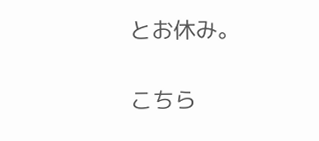とお休み。

こちら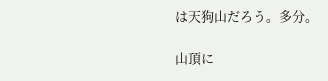は天狗山だろう。多分。

山頂に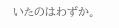いたのはわずか。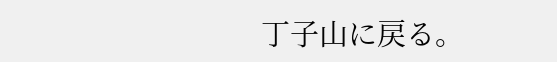丁子山に戻る。